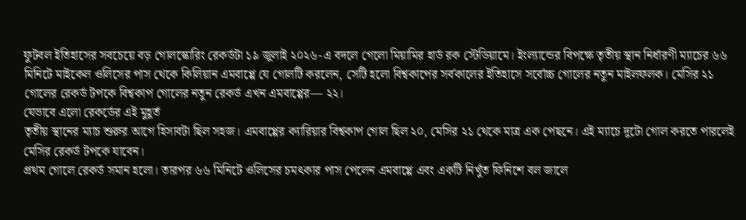ফুটবল ইতিহাসের সবচেয়ে বড় গোলস্কোরিং রেকর্ডটা ১৯ জুলাই ২০২৬-এ বদলে গেলো মিয়ামির হার্ড রক স্টেডিয়ামে। ইংল্যান্ডের বিপক্ষে তৃতীয় স্থান নির্ধারণী ম্যাচের ৬৬ মিনিটে মাইকেল ওলিসের পাস থেকে কিলিয়ান এমবাপ্পে যে গোলটি করলেন, সেটি হলো বিশ্বকাপের সর্বকালের ইতিহাসে সর্বোচ্চ গোলের নতুন মাইলফলক। মেসির ২১ গোলের রেকর্ড টপকে বিশ্বকাপ গোলের নতুন রেকর্ড এখন এমবাপ্পের— ২২।
যেভাবে এলো রেকর্ডের এই মুহূর্ত
তৃতীয় স্থানের ম্যাচ শুরুর আগে হিসাবটা ছিল সহজ। এমবাপ্পের ক্যারিয়ার বিশ্বকাপ গোল ছিল ২০, মেসির ২১ থেকে মাত্র এক পেছনে। এই ম্যাচে দুটো গোল করতে পারলেই মেসির রেকর্ড টপকে যাবেন।
প্রথম গোলে রেকর্ড সমান হলো। তারপর ৬৬ মিনিটে ওলিসের চমৎকার পাস পেলেন এমবাপ্পে এবং একটি নিখুঁত ফিনিশে বল জালে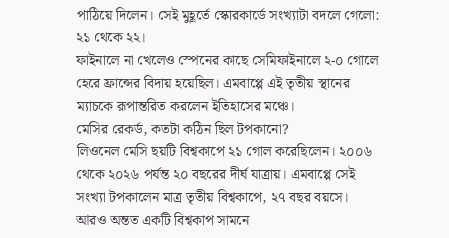পাঠিয়ে দিলেন। সেই মুহূর্তে স্কোরকার্ডে সংখ্যাটা বদলে গেলো: ২১ থেকে ২২।
ফাইনালে না খেলেও স্পেনের কাছে সেমিফাইনালে ২-০ গোলে হেরে ফ্রান্সের বিদায় হয়েছিল। এমবাপ্পে এই তৃতীয় স্থানের ম্যাচকে রূপান্তরিত করলেন ইতিহাসের মঞ্চে।
মেসির রেকর্ড, কতটা কঠিন ছিল টপকানো?
লিওনেল মেসি ছয়টি বিশ্বকাপে ২১ গোল করেছিলেন। ২০০৬ থেকে ২০২৬ পর্যন্ত ২০ বছরের দীর্ঘ যাত্রায়। এমবাপ্পে সেই সংখ্যা টপকালেন মাত্র তৃতীয় বিশ্বকাপে, ২৭ বছর বয়সে। আরও অন্তত একটি বিশ্বকাপ সামনে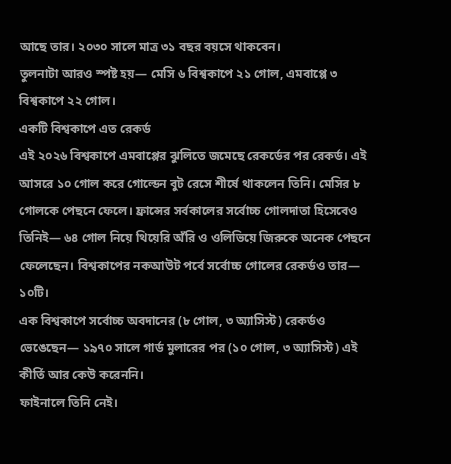আছে তার। ২০৩০ সালে মাত্র ৩১ বছর বয়সে থাকবেন।
তুলনাটা আরও স্পষ্ট হয়— মেসি ৬ বিশ্বকাপে ২১ গোল, এমবাপ্পে ৩ বিশ্বকাপে ২২ গোল।
একটি বিশ্বকাপে এত রেকর্ড
এই ২০২৬ বিশ্বকাপে এমবাপ্পের ঝুলিতে জমেছে রেকর্ডের পর রেকর্ড। এই আসরে ১০ গোল করে গোল্ডেন বুট রেসে শীর্ষে থাকলেন তিনি। মেসির ৮ গোলকে পেছনে ফেলে। ফ্রান্সের সর্বকালের সর্বোচ্চ গোলদাতা হিসেবেও তিনিই— ৬৪ গোল নিয়ে থিয়েরি অঁরি ও ওলিভিয়ে জিরুকে অনেক পেছনে ফেলেছেন। বিশ্বকাপের নকআউট পর্বে সর্বোচ্চ গোলের রেকর্ডও তার— ১০টি।
এক বিশ্বকাপে সর্বোচ্চ অবদানের (৮ গোল, ৩ অ্যাসিস্ট) রেকর্ডও ভেঙেছেন— ১৯৭০ সালে গার্ড মুলারের পর (১০ গোল, ৩ অ্যাসিস্ট) এই কীর্তি আর কেউ করেননি।
ফাইনালে তিনি নেই।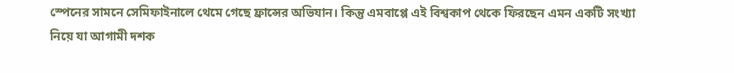স্পেনের সামনে সেমিফাইনালে থেমে গেছে ফ্রান্সের অভিযান। কিন্তু এমবাপ্পে এই বিশ্বকাপ থেকে ফিরছেন এমন একটি সংখ্যা নিয়ে যা আগামী দশক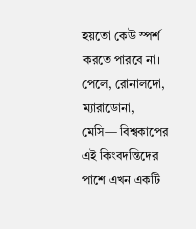হয়তো কেউ স্পর্শ করতে পারবে না।
পেলে, রোনালদো, ম্যারাডোনা, মেসি— বিশ্বকাপের এই কিংবদন্তিদের পাশে এখন একটি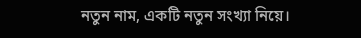নতুন নাম, একটি নতুন সংখ্যা নিয়ে।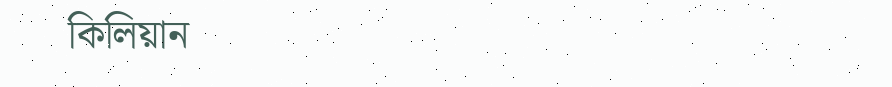কিলিয়ান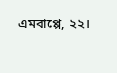এমবাপ্পে, ২২।